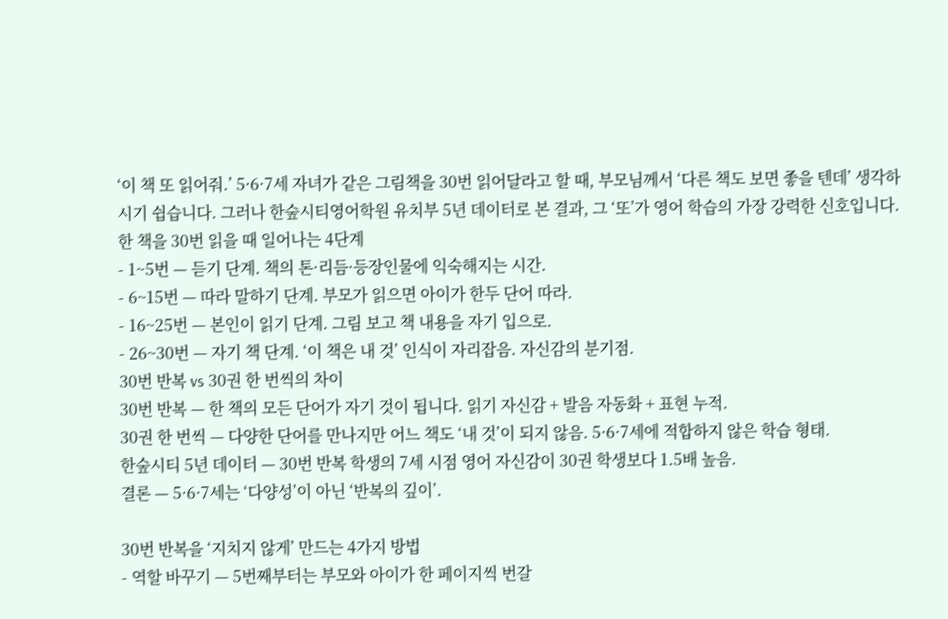‘이 책 또 읽어줘.’ 5·6·7세 자녀가 같은 그림책을 30번 읽어달라고 할 때, 부모님께서 ‘다른 책도 보면 좋을 텐데’ 생각하시기 쉽습니다. 그러나 한숲시티영어학원 유치부 5년 데이터로 본 결과, 그 ‘또’가 영어 학습의 가장 강력한 신호입니다.
한 책을 30번 읽을 때 일어나는 4단계
- 1~5번 — 듣기 단계. 책의 톤·리듬·등장인물에 익숙해지는 시간.
- 6~15번 — 따라 말하기 단계. 부모가 읽으면 아이가 한두 단어 따라.
- 16~25번 — 본인이 읽기 단계. 그림 보고 책 내용을 자기 입으로.
- 26~30번 — 자기 책 단계. ‘이 책은 내 것’ 인식이 자리잡음. 자신감의 분기점.
30번 반복 vs 30권 한 번씩의 차이
30번 반복 — 한 책의 모든 단어가 자기 것이 됩니다. 읽기 자신감 + 발음 자동화 + 표현 누적.
30권 한 번씩 — 다양한 단어를 만나지만 어느 책도 ‘내 것’이 되지 않음. 5·6·7세에 적합하지 않은 학습 형태.
한숲시티 5년 데이터 — 30번 반복 학생의 7세 시점 영어 자신감이 30권 학생보다 1.5배 높음.
결론 — 5·6·7세는 ‘다양성’이 아닌 ‘반복의 깊이’.

30번 반복을 ‘지치지 않게’ 만드는 4가지 방법
- 역할 바꾸기 — 5번째부터는 부모와 아이가 한 페이지씩 번갈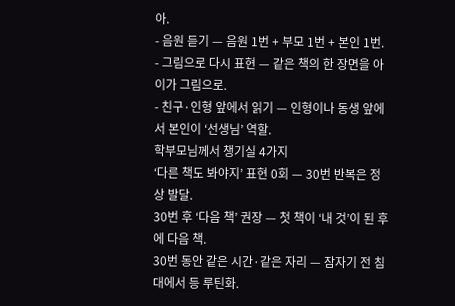아.
- 음원 듣기 — 음원 1번 + 부모 1번 + 본인 1번.
- 그림으로 다시 표현 — 같은 책의 한 장면을 아이가 그림으로.
- 친구·인형 앞에서 읽기 — 인형이나 동생 앞에서 본인이 ‘선생님’ 역할.
학부모님께서 챙기실 4가지
‘다른 책도 봐야지’ 표현 0회 — 30번 반복은 정상 발달.
30번 후 ‘다음 책’ 권장 — 첫 책이 ‘내 것’이 된 후에 다음 책.
30번 동안 같은 시간·같은 자리 — 잠자기 전 침대에서 등 루틴화.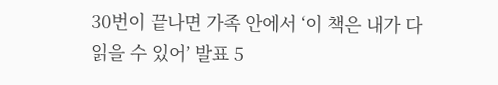30번이 끝나면 가족 안에서 ‘이 책은 내가 다 읽을 수 있어’ 발표 5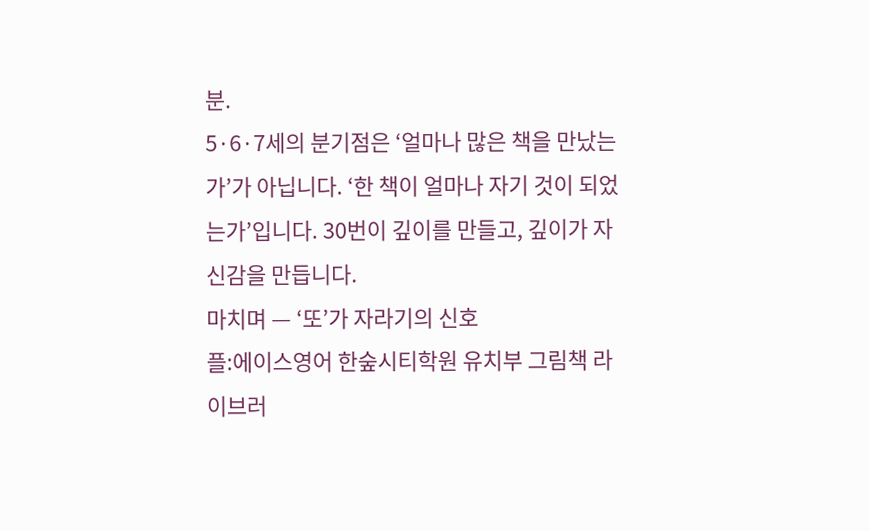분.
5·6·7세의 분기점은 ‘얼마나 많은 책을 만났는가’가 아닙니다. ‘한 책이 얼마나 자기 것이 되었는가’입니다. 30번이 깊이를 만들고, 깊이가 자신감을 만듭니다.
마치며 — ‘또’가 자라기의 신호
플:에이스영어 한숲시티학원 유치부 그림책 라이브러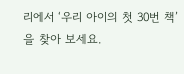리에서 ‘우리 아이의 첫 30번 책’을 찾아 보세요.